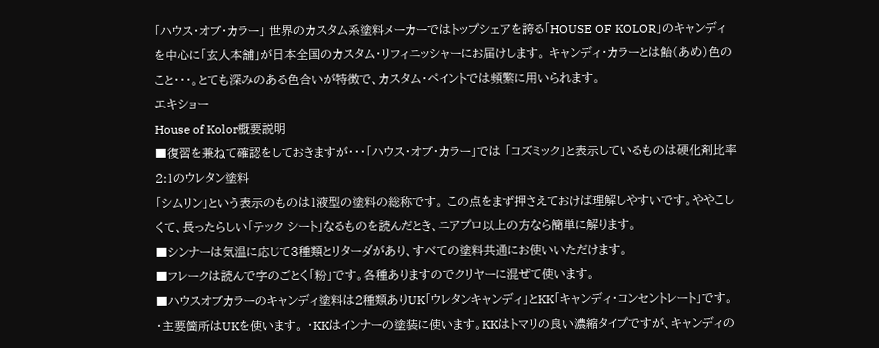「ハウス・オブ・カラー」 世界のカスタム系塗料メーカーではトップシェアを誇る「HOUSE OF KOLOR」のキャンディを中心に「玄人本舗」が日本全国のカスタム・リフィニッシャーにお届けします。 キャンディ・カラーとは飴(あめ)色のこと・・・。とても深みのある色合いが特徴で、カスタム・ペイントでは頻繁に用いられます。
エキショー
House of Kolor概要説明
■復習を兼ねて確認をしておきますが・・・「ハウス・オブ・カラー」では 「コズミック」と表示しているものは硬化剤比率2:1のウレタン塗料
「シムリン」という表示のものは1液型の塗料の総称です。 この点をまず押さえておけば理解しやすいです。ややこしくて、長ったらしい「テック シート」なるものを読んだとき、ニアプロ以上の方なら簡単に解ります。
■シンナーは気温に応じて3種類とリターダがあり、すべての塗料共通にお使いいただけます。
■フレークは読んで字のごとく「粉」です。各種ありますのでクリヤーに混ぜて使います。
■ハウスオブカラーのキャンディ塗料は2種類ありUK「ウレタンキャンディ」とKK「キャンディ・コンセントレート」です。 ・主要箇所はUKを使います。 ・KKはインナーの塗装に使います。KKはトマリの良い濃縮タイプですが、キャンディの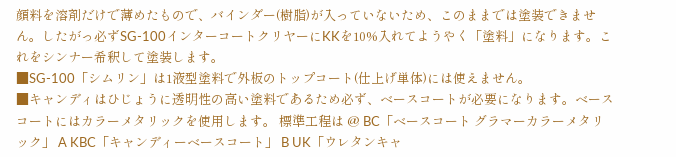顔料を溶剤だけで薄めたもので、バインダー(樹脂)が入っていないため、このままでは塗装できません。したがっ必ずSG-100インターコートクリヤーにKKを10%入れてようやく「塗料」になります。これをシンナー希釈して塗装します。
■SG-100「シムリン」は1液型塗料で外板のトップコート(仕上げ単体)には使えません。
■キャンディはひじょうに透明性の高い塗料であるため必ず、ベースコートが必要になります。ベースコートにはカラーメタリックを使用します。 標準工程は @ BC「ベースコート グラマーカラーメタリック」 A KBC「キャンディーベースコート」 B UK「ウレタンキャ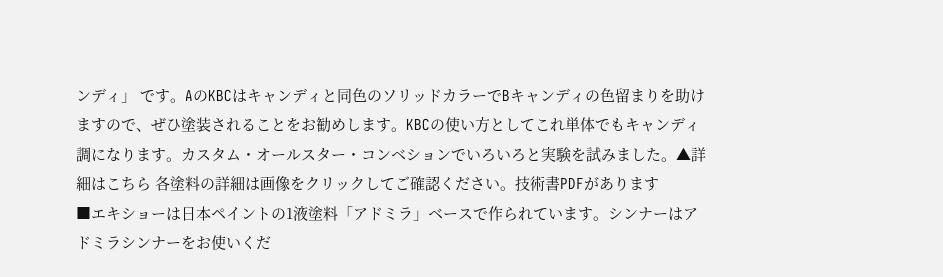ンディ」 です。AのKBCはキャンディと同色のソリッドカラーでBキャンディの色留まりを助けますので、ぜひ塗装されることをお勧めします。KBCの使い方としてこれ単体でもキャンディ調になります。カスタム・オールスター・コンベションでいろいろと実験を試みました。▲詳細はこちら 各塗料の詳細は画像をクリックしてご確認ください。技術書PDFがあります
■エキショーは日本ペイントの1液塗料「アドミラ」ベースで作られています。シンナーはアドミラシンナーをお使いくだ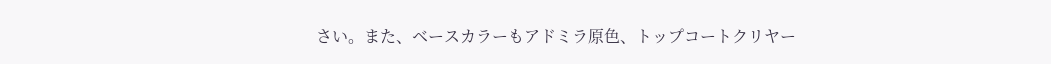さい。また、ベースカラーもアドミラ原色、トップコートクリヤー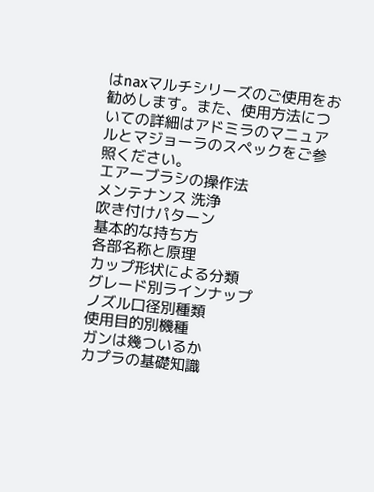はnaxマルチシリーズのご使用をお勧めします。また、使用方法についての詳細はアドミラのマニュアルとマジョーラのスペックをご参照ください。
エアーブラシの操作法
メンテナンス 洗浄
吹き付けパターン
基本的な持ち方
各部名称と原理
カップ形状による分類
グレード別ラインナップ
ノズル口径別種類
使用目的別機種
ガンは幾ついるか
カプラの基礎知識